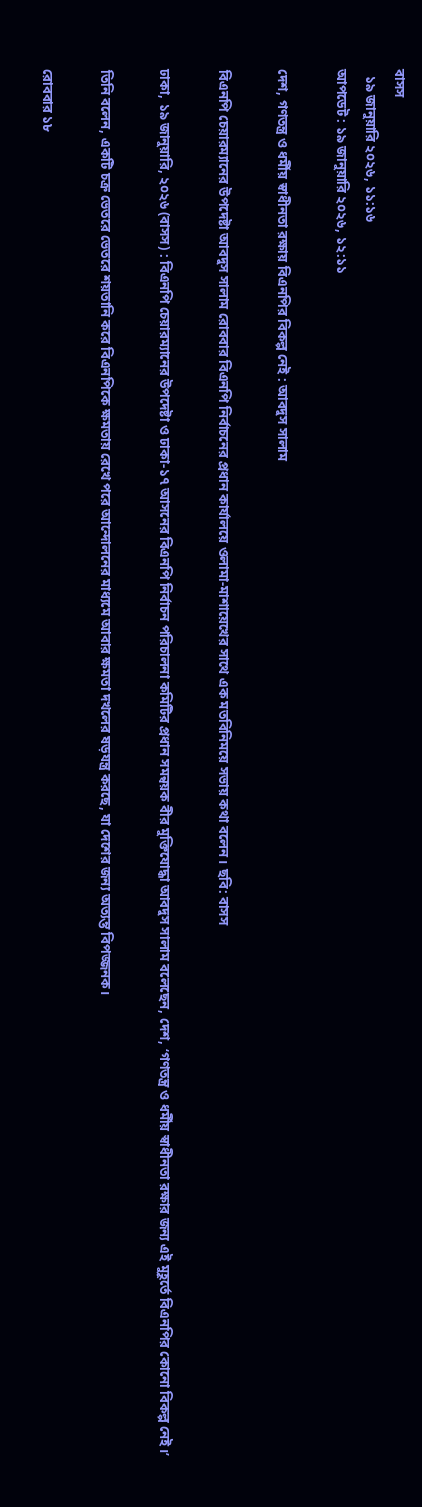বাসস
  ১৯ জানুয়ারি ২০২৬, ১১:১৬
আপডেট : ১৯ জানুয়ারি ২০২৬, ১২:১১

দেশ, গণতন্ত্র ও ধর্মীয় স্বাধীনতা রক্ষায় বিএনপির বিকল্প নেই : আবদুস সালাম

বিএনপি চেয়ারম্যানের উপদেষ্টা আবদুস সালাম রোববার বিএনপি নির্বাচনের প্রধান কার্যালয়ে ওলামা-মাশায়েখের সাথে এক মতবিনিময়ে সভায় কথা বলেন। ছবি: বাসস

ঢাকা, ১৯ জানুয়ারি, ২০২৬ (বাসস) : বিএনপি চেয়ারম্যানের উপদেষ্টা ও ঢাকা-১৭ আসনের বিএনপি নির্বাচন পরিচালনা কমিটির প্রধান সমন্বয়ক বীর মুক্তিযোদ্ধা আবদুস সালাম বলেছেন, দেশ, ‘গণতন্ত্র ও ধর্মীয় স্বাধীনতা রক্ষার জন্য এই মুহূর্তে বিএনপির কোনো বিকল্প নেই।’

তিনি বলেন, একটি চক্র ভেতরে ভেতরে শয়তানি করে বিএনপিকে ক্ষমতায় রেখে পরে আন্দোলনের মাধ্যমে আবার ক্ষমতা দখলের ষড়যন্ত্র করছে, যা দেশের জন্য অত্যন্ত বিপজ্জনক।

রোববার ১৮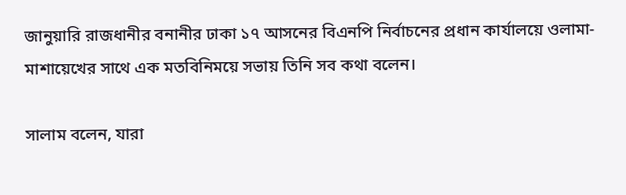জানুয়ারি রাজধানীর বনানীর ঢাকা ১৭ আসনের বিএনপি নির্বাচনের প্রধান কার্যালয়ে ওলামা-মাশায়েখের সাথে এক মতবিনিময়ে সভায় তিনি সব কথা বলেন।

সালাম বলেন, যারা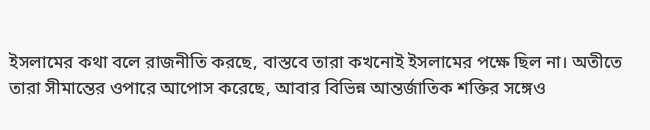ইসলামের কথা বলে রাজনীতি করছে, বাস্তবে তারা কখনোই ইসলামের পক্ষে ছিল না। অতীতে তারা সীমান্তের ওপারে আপোস করেছে, আবার বিভিন্ন আন্তর্জাতিক শক্তির সঙ্গেও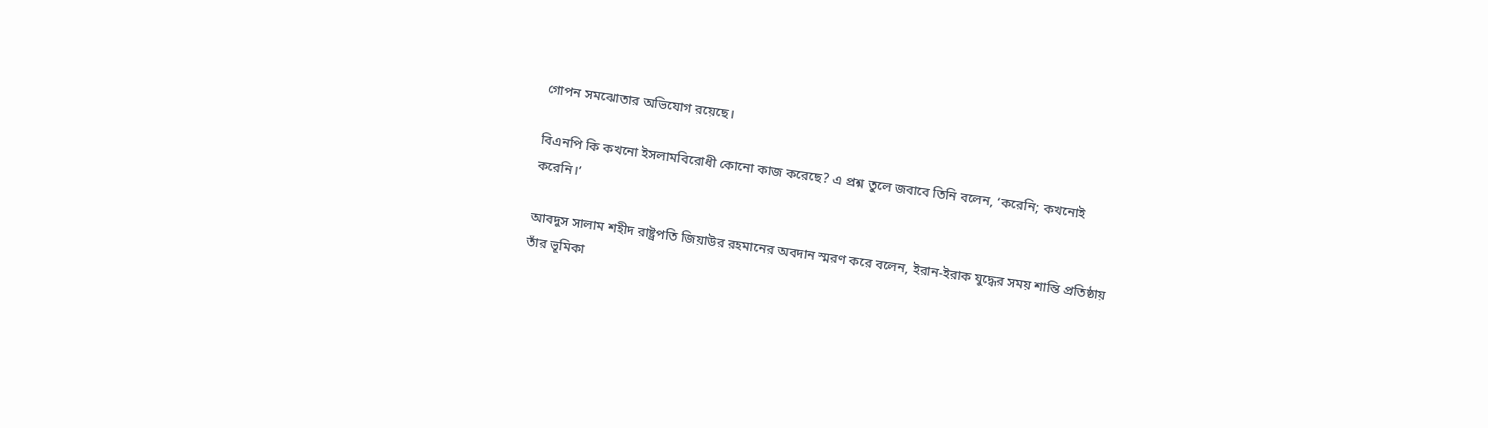গোপন সমঝোতার অভিযোগ রয়েছে।

বিএনপি কি কখনো ইসলামবিরোধী কোনো কাজ করেছে? এ প্রশ্ন তুলে জবাবে তিনি বলেন, ‘করেনি; কখনোই করেনি।’

আবদুস সালাম শহীদ রাষ্ট্রপতি জিয়াউর রহমানের অবদান স্মরণ করে বলেন, ইরান-ইরাক যুদ্ধের সময় শান্তি প্রতিষ্ঠায় তাঁর ভূমিকা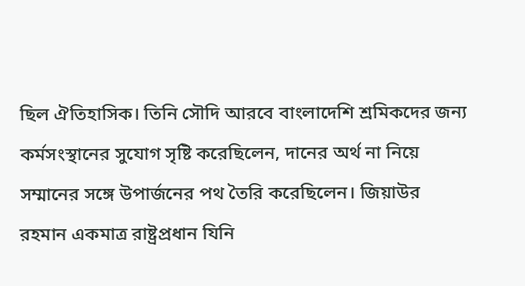ছিল ঐতিহাসিক। তিনি সৌদি আরবে বাংলাদেশি শ্রমিকদের জন্য কর্মসংস্থানের সুযোগ সৃষ্টি করেছিলেন, দানের অর্থ না নিয়ে সম্মানের সঙ্গে উপার্জনের পথ তৈরি করেছিলেন। জিয়াউর রহমান একমাত্র রাষ্ট্রপ্রধান যিনি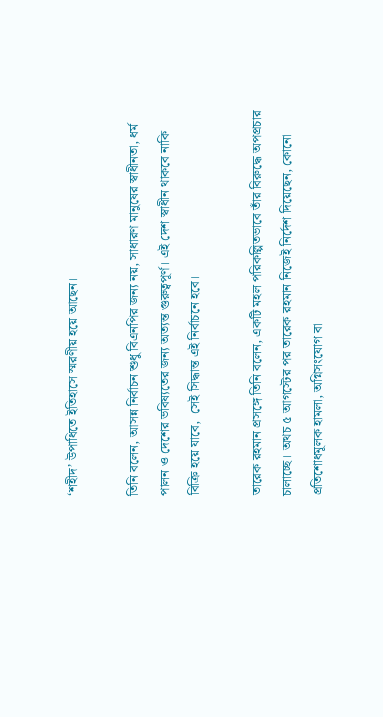‘শহীদ’ উপাধিতে ইতিহাসে স্মরণীয় হয়ে আছেন।

তিনি বলেন, আসন্ন নির্বাচন শুধু বিএনপির জন্য নয়, সাধারণ মানুষের স্বাধীনতা, ধর্ম পালন ও দেশের ভবিষ্যতের জন্য অত্যন্ত গুরুত্বপূর্ণ। এই দেশ স্বাধীন থাকবে নাকি বিক্রি হয়ে যাবে,  সেই সিদ্ধান্ত এই নির্বাচনে হবে।

তারেক রহমান প্রসঙ্গে তিনি বলেন, একটি মহল পরিকল্পিতভাবে তাঁর বিরুদ্ধে অপপ্রচার চালাচ্ছে। অথচ ৫ আগস্টের পর তারেক রহমান নিজেই নির্দেশ দিয়েছেন, কোনো প্রতিশোধমূলক হামলা, অগ্নিসংযোগ বা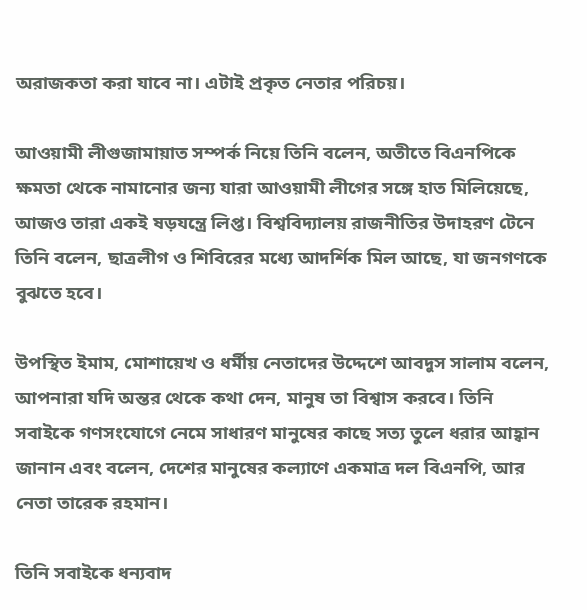অরাজকতা করা যাবে না। এটাই প্রকৃত নেতার পরিচয়।

আওয়ামী লীগুজামায়াত সম্পর্ক নিয়ে তিনি বলেন, অতীতে বিএনপিকে ক্ষমতা থেকে নামানোর জন্য যারা আওয়ামী লীগের সঙ্গে হাত মিলিয়েছে, আজও তারা একই ষড়যন্ত্রে লিপ্ত। বিশ্ববিদ্যালয় রাজনীতির উদাহরণ টেনে তিনি বলেন, ছাত্রলীগ ও শিবিরের মধ্যে আদর্শিক মিল আছে, যা জনগণকে বুঝতে হবে।

উপস্থিত ইমাম, মোশায়েখ ও ধর্মীয় নেতাদের উদ্দেশে আবদুস সালাম বলেন, আপনারা যদি অন্তর থেকে কথা দেন, মানুষ তা বিশ্বাস করবে। তিনি সবাইকে গণসংযোগে নেমে সাধারণ মানুষের কাছে সত্য তুলে ধরার আহ্বান জানান এবং বলেন, দেশের মানুষের কল্যাণে একমাত্র দল বিএনপি, আর নেতা তারেক রহমান।

তিনি সবাইকে ধন্যবাদ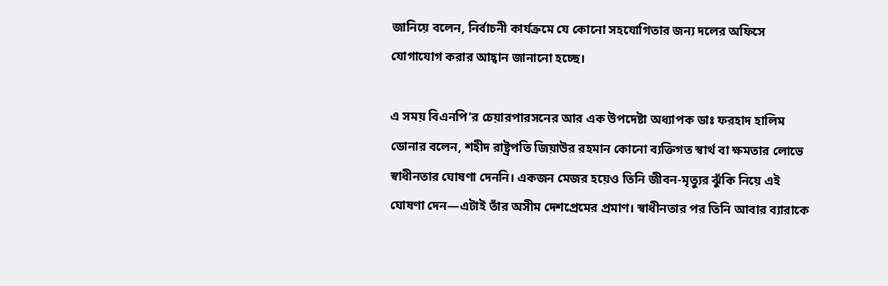জানিয়ে বলেন, নির্বাচনী কার্যক্রমে যে কোনো সহযোগিতার জন্য দলের অফিসে যোগাযোগ করার আহ্বান জানানো হচ্ছে।

এ সময় বিএনপি'র চেয়ারপারসনের আর এক উপদেষ্টা অধ্যাপক ডাঃ ফরহাদ হালিম ডোনার বলেন, শহীদ রাষ্ট্রপতি জিয়াউর রহমান কোনো ব্যক্তিগত স্বার্থ বা ক্ষমতার লোভে স্বাধীনতার ঘোষণা দেননি। একজন মেজর হয়েও তিনি জীবন-মৃত্যুর ঝুঁকি নিয়ে এই ঘোষণা দেন—এটাই তাঁর অসীম দেশপ্রেমের প্রমাণ। স্বাধীনতার পর তিনি আবার ব্যারাকে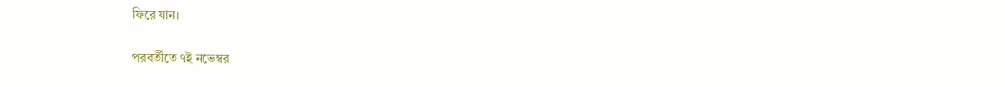ফিরে যান।

পরবর্তীতে ৭ই নভেম্বর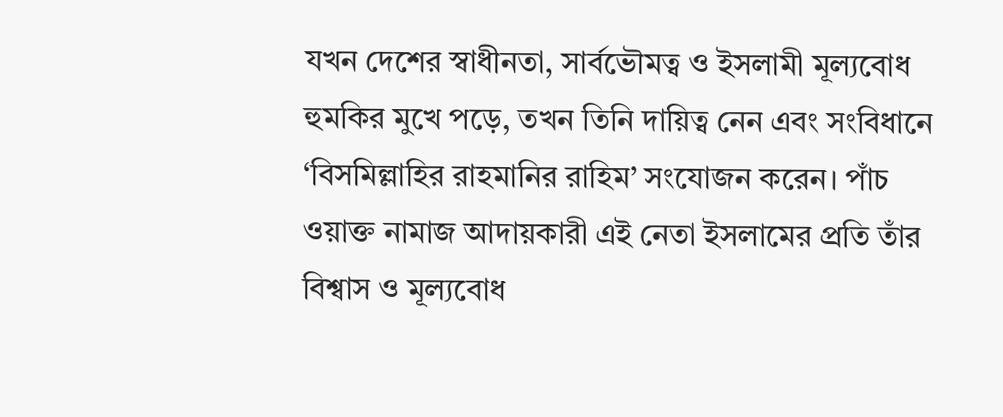যখন দেশের স্বাধীনতা, সার্বভৌমত্ব ও ইসলামী মূল্যবোধ হুমকির মুখে পড়ে, তখন তিনি দায়িত্ব নেন এবং সংবিধানে ‘বিসমিল্লাহির রাহমানির রাহিম’ সংযোজন করেন। পাঁচ ওয়াক্ত নামাজ আদায়কারী এই নেতা ইসলামের প্রতি তাঁর বিশ্বাস ও মূল্যবোধ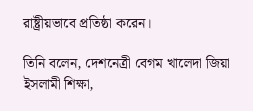রাষ্ট্রীয়ভাবে প্রতিষ্ঠা করেন।

তিনি বলেন, দেশনেত্রী বেগম খালেদা জিয়া ইসলামী শিক্ষা,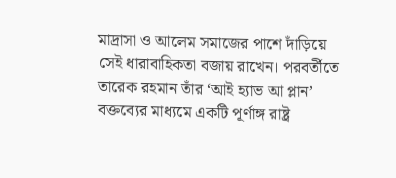মাদ্রাসা ও আলেম সমাজের পাশে দাঁড়িয়ে সেই ধারাবাহিকতা বজায় রাখেন। পরবর্তীতে তারেক রহমান তাঁর ‘আই হ্যাভ আ প্লান’ বক্তব্যের মাধ্যমে একটি পূর্ণাঙ্গ রাষ্ট্র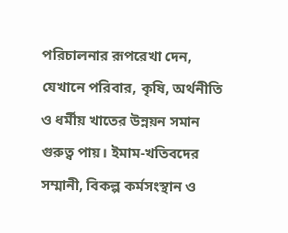পরিচালনার রূপরেখা দেন, যেখানে পরিবার, কৃষি, অর্থনীতি ও ধর্মীয় খাতের উন্নয়ন সমান গুরুত্ব পায়। ইমাম-খতিবদের সম্মানী, বিকল্প কর্মসংস্থান ও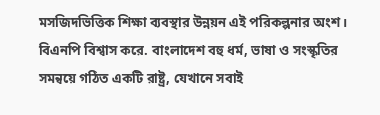মসজিদভিত্তিক শিক্ষা ব্যবস্থার উন্নয়ন এই পরিকল্পনার অংশ। বিএনপি বিশ্বাস করে. বাংলাদেশ বহু ধর্ম, ভাষা ও সংস্কৃতির সমন্বয়ে গঠিত একটি রাষ্ট্র, যেখানে সবাই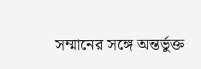সম্মানের সঙ্গে অন্তর্ভুক্ত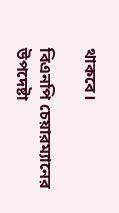থাকবে।

বিএনপি চেয়ারম্যানের উপদেষ্টা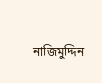নাজিমুদ্দিন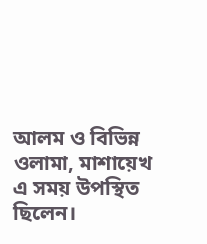আলম ও বিভিন্ন ওলামা, মাশায়েখ এ সময় উপস্থিত ছিলেন।